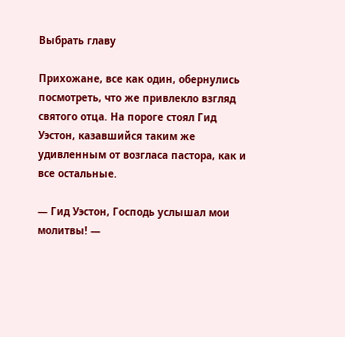Выбрать главу

Прихожане, все как один, обернулись посмотреть, что же привлекло взгляд святого отца. На пороге стоял Гид Уэстон, казавшийся таким же удивленным от возгласа пастора, как и все остальные.

— Гид Уэстон, Господь услышал мои молитвы! —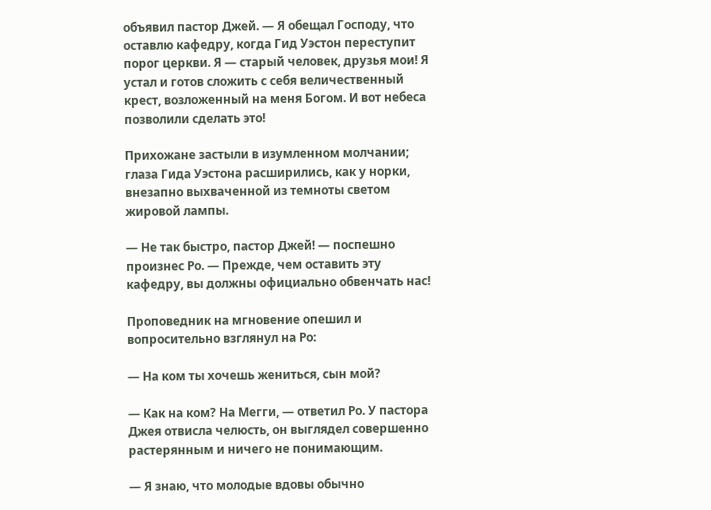объявил пастор Джей. — Я обещал Господу, что оставлю кафедру, когда Гид Уэстон переступит порог церкви. Я — старый человек, друзья мои! Я устал и готов сложить с себя величественный крест, возложенный на меня Богом. И вот небеса позволили сделать это!

Прихожане застыли в изумленном молчании; глаза Гида Уэстона расширились, как у норки, внезапно выхваченной из темноты светом жировой лампы.

— Не так быстро, пастор Джей! — поспешно произнес Ро. — Прежде, чем оставить эту кафедру, вы должны официально обвенчать нас!

Проповедник на мгновение опешил и вопросительно взглянул на Ро:

— На ком ты хочешь жениться, сын мой?

— Как на ком? На Мегги, — ответил Ро. У пастора Джея отвисла челюсть, он выглядел совершенно растерянным и ничего не понимающим.

— Я знаю, что молодые вдовы обычно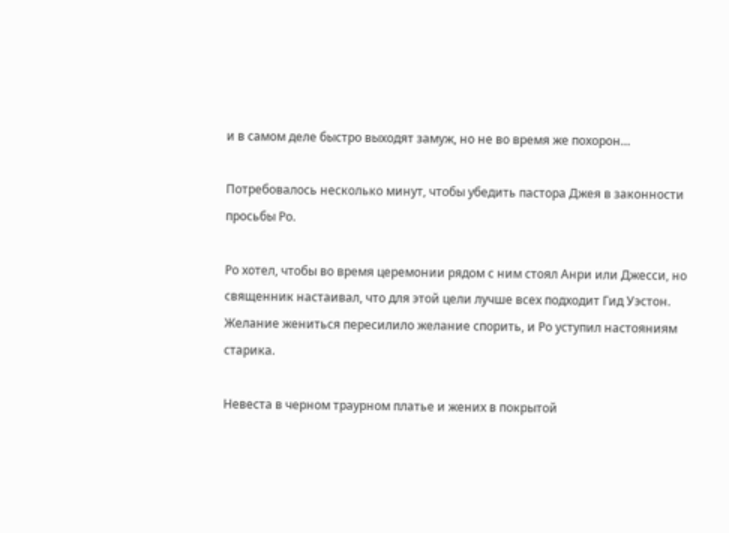и в самом деле быстро выходят замуж, но не во время же похорон…

Потребовалось несколько минут, чтобы убедить пастора Джея в законности просьбы Ро.

Ро хотел, чтобы во время церемонии рядом с ним стоял Анри или Джесси, но священник настаивал, что для этой цели лучше всех подходит Гид Уэстон. Желание жениться пересилило желание спорить, и Ро уступил настояниям старика.

Невеста в черном траурном платье и жених в покрытой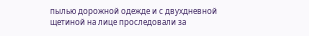пылью дорожной одежде и с двухдневной щетиной на лице проследовали за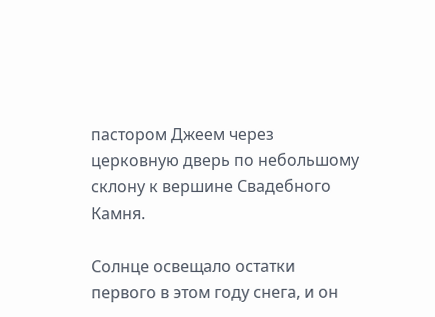пастором Джеем через церковную дверь по небольшому склону к вершине Свадебного Камня.

Солнце освещало остатки первого в этом году снега, и он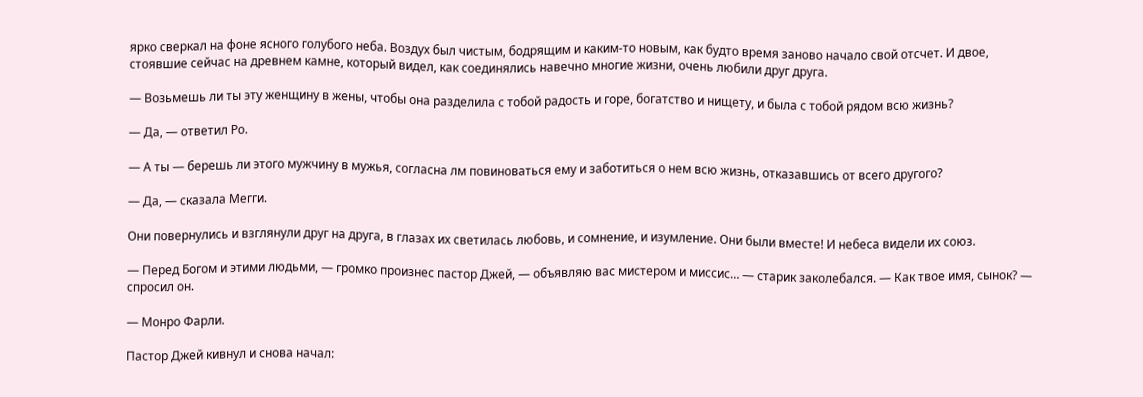ярко сверкал на фоне ясного голубого неба. Воздух был чистым, бодрящим и каким-то новым, как будто время заново начало свой отсчет. И двое, стоявшие сейчас на древнем камне, который видел, как соединялись навечно многие жизни, очень любили друг друга.

— Возьмешь ли ты эту женщину в жены, чтобы она разделила с тобой радость и горе, богатство и нищету, и была с тобой рядом всю жизнь?

— Да, — ответил Ро.

— А ты — берешь ли этого мужчину в мужья, согласна лм повиноваться ему и заботиться о нем всю жизнь, отказавшись от всего другого?

— Да, — сказала Мегги.

Они повернулись и взглянули друг на друга, в глазах их светилась любовь, и сомнение, и изумление. Они были вместе! И небеса видели их союз.

— Перед Богом и этими людьми, — громко произнес пастор Джей, — объявляю вас мистером и миссис… — старик заколебался. — Как твое имя, сынок? — спросил он.

— Монро Фарли.

Пастор Джей кивнул и снова начал: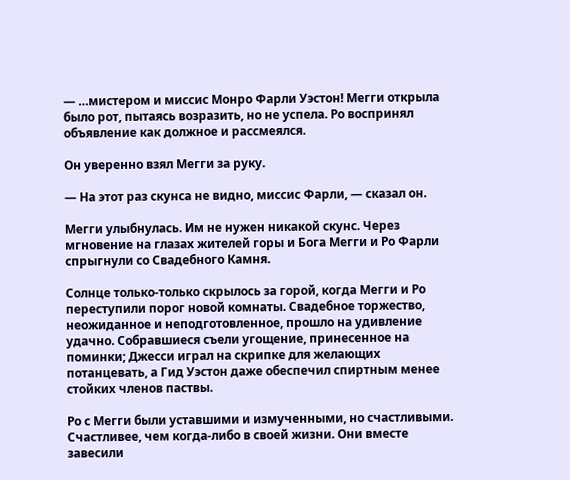— …мистером и миссис Монро Фарли Уэстон! Мегги открыла было рот, пытаясь возразить, но не успела. Ро воспринял объявление как должное и рассмеялся.

Он уверенно взял Мегги за руку.

— На этот раз скунса не видно, миссис Фарли, — сказал он.

Мегги улыбнулась. Им не нужен никакой скунс. Через мгновение на глазах жителей горы и Бога Мегги и Ро Фарли спрыгнули со Свадебного Камня.

Солнце только-только скрылось за горой, когда Мегги и Ро переступили порог новой комнаты. Свадебное торжество, неожиданное и неподготовленное, прошло на удивление удачно. Собравшиеся съели угощение, принесенное на поминки; Джесси играл на скрипке для желающих потанцевать, а Гид Уэстон даже обеспечил спиртным менее стойких членов паствы.

Ро с Мегги были уставшими и измученными, но счастливыми. Счастливее, чем когда-либо в своей жизни. Они вместе завесили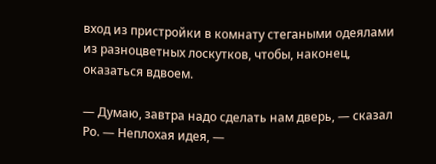вход из пристройки в комнату стегаными одеялами из разноцветных лоскутков, чтобы, наконец, оказаться вдвоем.

— Думаю, завтра надо сделать нам дверь, — сказал Ро. — Неплохая идея, —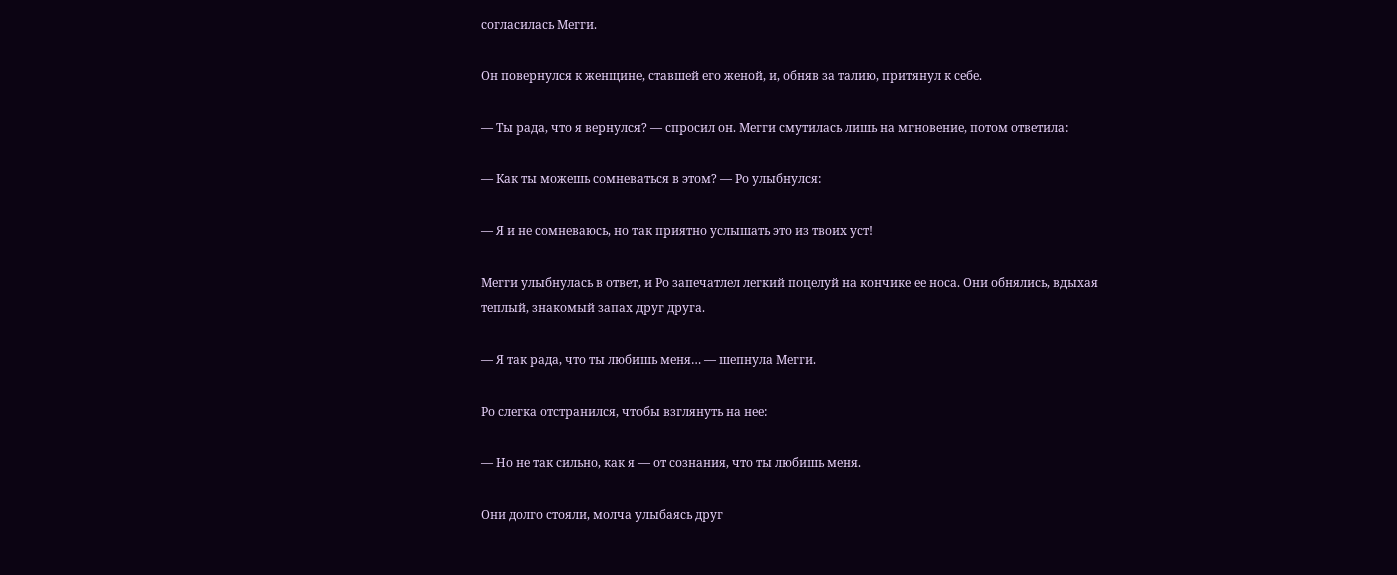согласилась Мегги.

Он повернулся к женщине, ставшей его женой, и, обняв за талию, притянул к себе.

— Ты рада, что я вернулся? — спросил он. Мегги смутилась лишь на мгновение, потом ответила:

— Как ты можешь сомневаться в этом? — Ро улыбнулся:

— Я и не сомневаюсь, но так приятно услышать это из твоих уст!

Мегги улыбнулась в ответ, и Ро запечатлел легкий поцелуй на кончике ее носа. Они обнялись, вдыхая теплый, знакомый запах друг друга.

— Я так рада, что ты любишь меня… — шепнула Мегги.

Ро слегка отстранился, чтобы взглянуть на нее:

— Но не так сильно, как я — от сознания, что ты любишь меня.

Они долго стояли, молча улыбаясь друг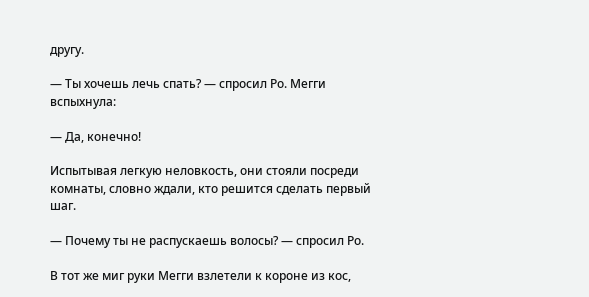другу.

— Ты хочешь лечь спать? — спросил Ро. Мегги вспыхнула:

— Да, конечно!

Испытывая легкую неловкость, они стояли посреди комнаты, словно ждали, кто решится сделать первый шаг.

— Почему ты не распускаешь волосы? — спросил Ро.

В тот же миг руки Мегги взлетели к короне из кос,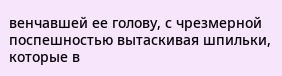венчавшей ее голову, с чрезмерной поспешностью вытаскивая шпильки, которые в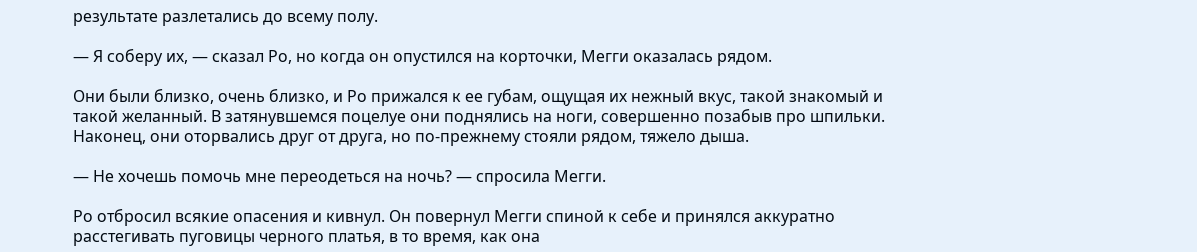результате разлетались до всему полу.

— Я соберу их, — сказал Ро, но когда он опустился на корточки, Мегги оказалась рядом.

Они были близко, очень близко, и Ро прижался к ее губам, ощущая их нежный вкус, такой знакомый и такой желанный. В затянувшемся поцелуе они поднялись на ноги, совершенно позабыв про шпильки. Наконец, они оторвались друг от друга, но по-прежнему стояли рядом, тяжело дыша.

— Не хочешь помочь мне переодеться на ночь? — спросила Мегги.

Ро отбросил всякие опасения и кивнул. Он повернул Мегги спиной к себе и принялся аккуратно расстегивать пуговицы черного платья, в то время, как она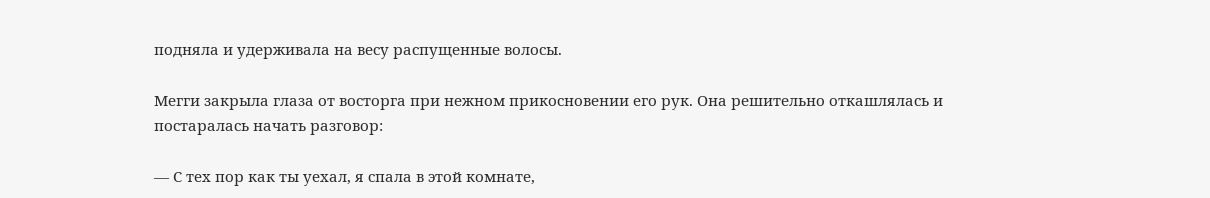подняла и удерживала на весу распущенные волосы.

Мегги закрыла глаза от восторга при нежном прикосновении его рук. Она решительно откашлялась и постаралась начать разговор:

— С тех пор как ты уехал, я спала в этой комнате,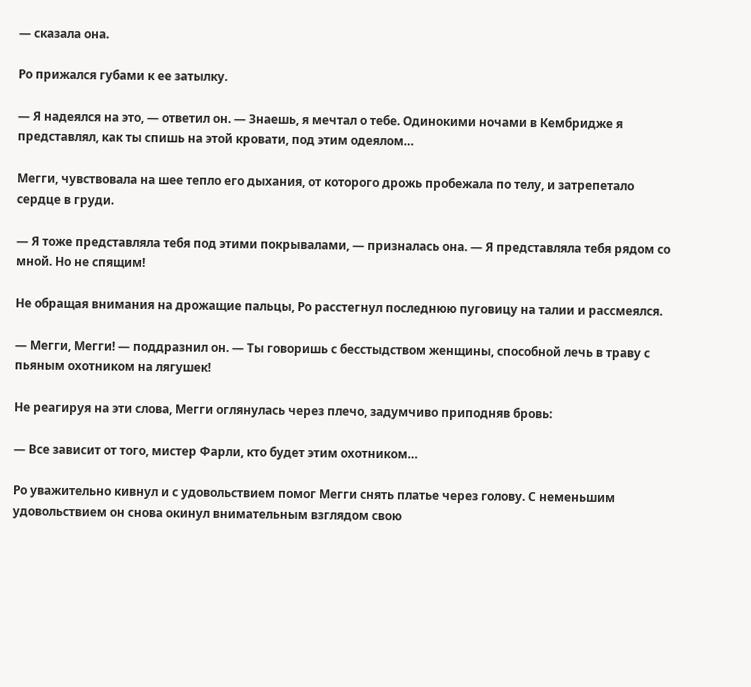— сказала она.

Ро прижался губами к ее затылку.

— Я надеялся на это, — ответил он. — Знаешь, я мечтал о тебе. Одинокими ночами в Кембридже я представлял, как ты спишь на этой кровати, под этим одеялом…

Мегги, чувствовала на шее тепло его дыхания, от которого дрожь пробежала по телу, и затрепетало сердце в груди.

— Я тоже представляла тебя под этими покрывалами, — призналась она. — Я представляла тебя рядом со мной. Но не спящим!

Не обращая внимания на дрожащие пальцы, Ро расстегнул последнюю пуговицу на талии и рассмеялся.

— Мегги, Мегги! — поддразнил он. — Ты говоришь с бесстыдством женщины, способной лечь в траву с пьяным охотником на лягушек!

Не реагируя на эти слова, Мегги оглянулась через плечо, задумчиво приподняв бровь:

— Все зависит от того, мистер Фарли, кто будет этим охотником…

Ро уважительно кивнул и с удовольствием помог Мегги снять платье через голову. С неменьшим удовольствием он снова окинул внимательным взглядом свою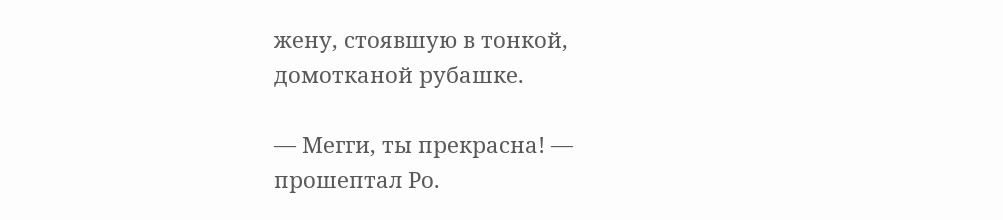жену, стоявшую в тонкой, домотканой рубашке.

— Мегги, ты прекрасна! — прошептал Ро.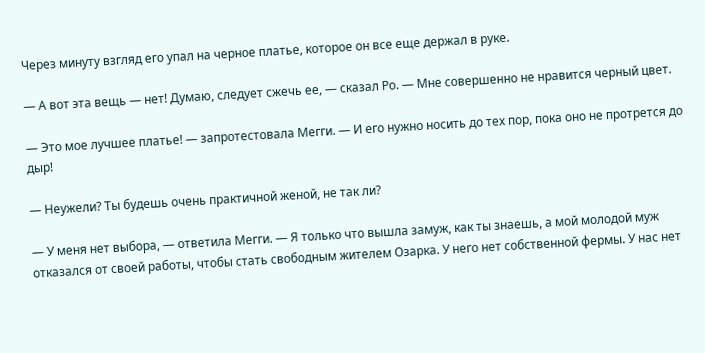Через минуту взгляд его упал на черное платье, которое он все еще держал в руке.

— А вот эта вещь — нет! Думаю, следует сжечь ее, — сказал Ро. — Мне совершенно не нравится черный цвет.

— Это мое лучшее платье! — запротестовала Мегги. — И его нужно носить до тех пор, пока оно не протрется до дыр!

— Неужели? Ты будешь очень практичной женой, не так ли?

— У меня нет выбора, — ответила Мегги. — Я только что вышла замуж, как ты знаешь, а мой молодой муж отказался от своей работы, чтобы стать свободным жителем Озарка. У него нет собственной фермы. У нас нет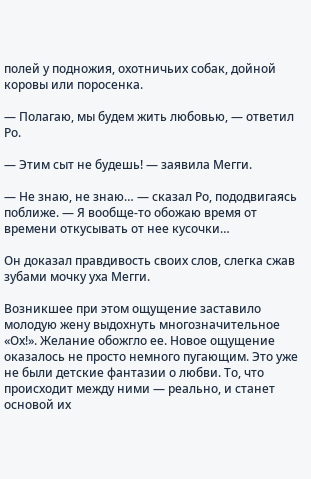полей у подножия, охотничьих собак, дойной коровы или поросенка.

— Полагаю, мы будем жить любовью, — ответил Ро.

— Этим сыт не будешь! — заявила Мегги.

— Не знаю, не знаю… — сказал Ро, пододвигаясь поближе. — Я вообще-то обожаю время от времени откусывать от нее кусочки…

Он доказал правдивость своих слов, слегка сжав зубами мочку уха Мегги.

Возникшее при этом ощущение заставило молодую жену выдохнуть многозначительное «Ох!». Желание обожгло ее. Новое ощущение оказалось не просто немного пугающим. Это уже не были детские фантазии о любви. То, что происходит между ними — реально, и станет основой их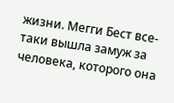жизни. Мегги Бест все-таки вышла замуж за человека, которого она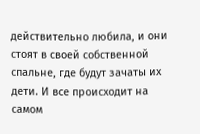действительно любила, и они стоят в своей собственной спальне, где будут зачаты их дети. И все происходит на самом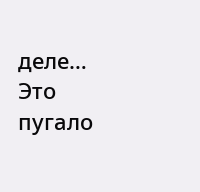деле… Это пугало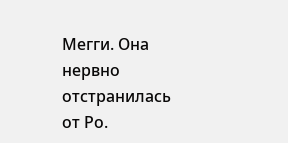Мегги. Она нервно отстранилась от Ро.